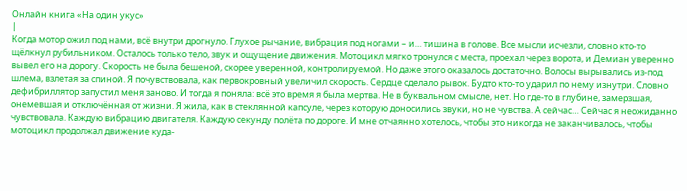Онлайн книга «На один укус»
|
Когда мотор ожил под нами, всё внутри дрогнуло. Глухое рычание, вибрация под ногами – и… тишина в голове. Все мысли исчезли, словно кто-то щёлкнул рубильником. Осталось только тело, звук и ощущение движения. Мотоцикл мягко тронулся с места, проехал через ворота, и Демиан уверенно вывел его на дорогу. Скорость не была бешеной, скорее уверенной, контролируемой. Но даже этого оказалось достаточно. Волосы вырывались из-под шлема, взлетая за спиной. Я почувствовала, как первокровный увеличил скорость. Сердце сделало рывок. Будто кто-то ударил по нему изнутри. Словно дефибриллятор запустил меня заново. И тогда я поняла: всё это время я была мертва. Не в буквальном смысле, нет. Но где-то в глубине, замерзшая, онемевшая и отключённая от жизни. Я жила, как в стеклянной капсуле, через которую доносились звуки, но не чувства. А сейчас… Сейчас я неожиданно чувствовала. Каждую вибрацию двигателя. Каждую секунду полёта по дороге. И мне отчаянно хотелось, чтобы это никогда не заканчивалось, чтобы мотоцикл продолжал движение куда-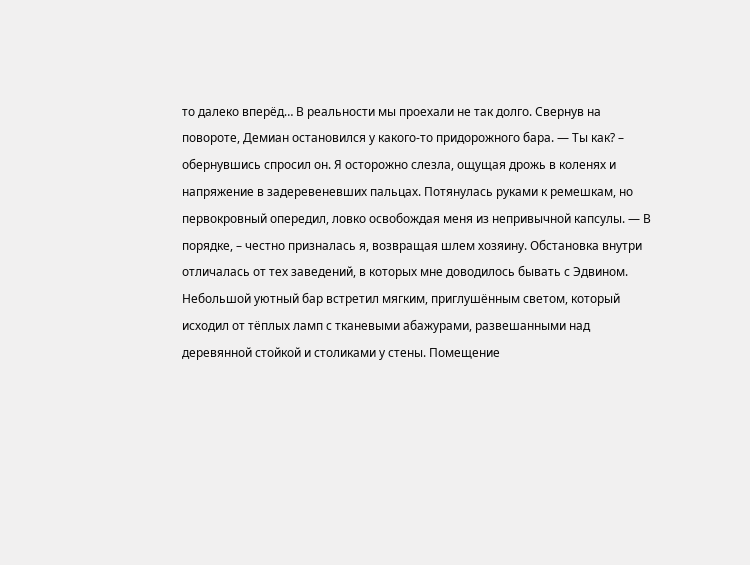то далеко вперёд… В реальности мы проехали не так долго. Свернув на повороте, Демиан остановился у какого-то придорожного бара. — Ты как? – обернувшись спросил он. Я осторожно слезла, ощущая дрожь в коленях и напряжение в задеревеневших пальцах. Потянулась руками к ремешкам, но первокровный опередил, ловко освобождая меня из непривычной капсулы. — В порядке, – честно призналась я, возвращая шлем хозяину. Обстановка внутри отличалась от тех заведений, в которых мне доводилось бывать с Эдвином. Небольшой уютный бар встретил мягким, приглушённым светом, который исходил от тёплых ламп с тканевыми абажурами, развешанными над деревянной стойкой и столиками у стены. Помещение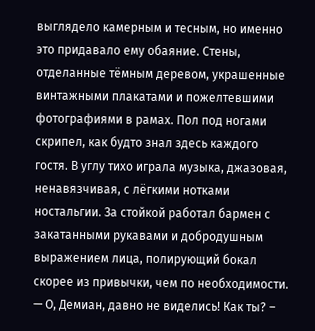выглядело камерным и тесным, но именно это придавало ему обаяние. Стены, отделанные тёмным деревом, украшенные винтажными плакатами и пожелтевшими фотографиями в рамах. Пол под ногами скрипел, как будто знал здесь каждого гостя. В углу тихо играла музыка, джазовая, ненавязчивая, с лёгкими нотками ностальгии. За стойкой работал бармен с закатанными рукавами и добродушным выражением лица, полирующий бокал скорее из привычки, чем по необходимости. — О, Демиан, давно не виделись! Как ты? –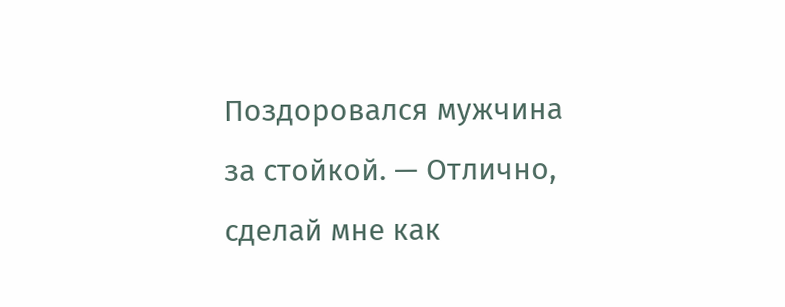Поздоровался мужчина за стойкой. — Отлично, сделай мне как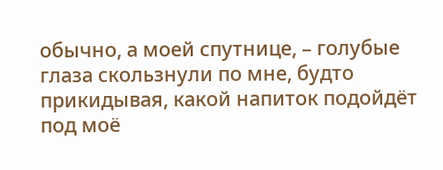обычно, а моей спутнице, – голубые глаза скользнули по мне, будто прикидывая, какой напиток подойдёт под моё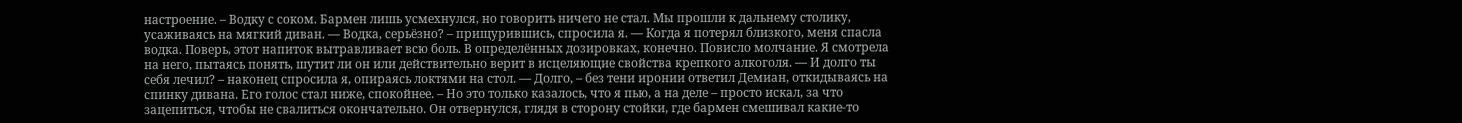настроение. – Водку с соком. Бармен лишь усмехнулся, но говорить ничего не стал. Мы прошли к дальнему столику, усаживаясь на мягкий диван. — Водка, серьёзно? – прищурившись, спросила я. — Когда я потерял близкого, меня спасла водка. Поверь, этот напиток вытравливает всю боль. В определённых дозировках, конечно. Повисло молчание. Я смотрела на него, пытаясь понять, шутит ли он или действительно верит в исцеляющие свойства крепкого алкоголя. — И долго ты себя лечил? – наконец спросила я, опираясь локтями на стол. — Долго, – без тени иронии ответил Демиан, откидываясь на спинку дивана. Его голос стал ниже, спокойнее. – Но это только казалось, что я пью, а на деле – просто искал, за что зацепиться, чтобы не свалиться окончательно. Он отвернулся, глядя в сторону стойки, где бармен смешивал какие-то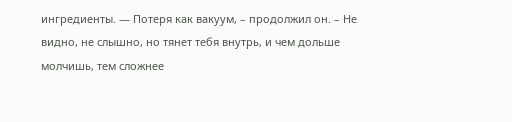ингредиенты. — Потеря как вакуум, – продолжил он. – Не видно, не слышно, но тянет тебя внутрь, и чем дольше молчишь, тем сложнее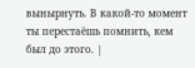вынырнуть. В какой-то момент ты перестаёшь помнить, кем был до этого. |